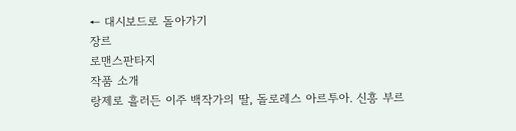← 대시보드로 돌아가기
장르
로맨스판타지
작품 소개
랑제로 흘러든 이주 백작가의 딸, 돌로레스 아르투아. 신흥 부르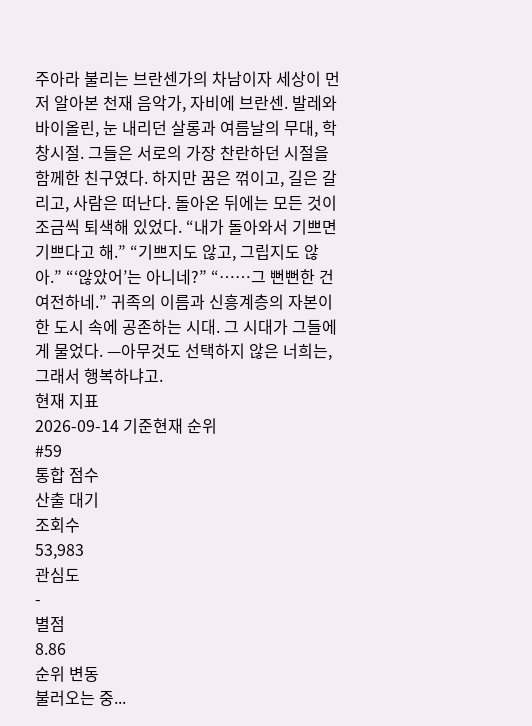주아라 불리는 브란센가의 차남이자 세상이 먼저 알아본 천재 음악가, 자비에 브란센. 발레와 바이올린, 눈 내리던 살롱과 여름날의 무대, 학창시절. 그들은 서로의 가장 찬란하던 시절을 함께한 친구였다. 하지만 꿈은 꺾이고, 길은 갈리고, 사람은 떠난다. 돌아온 뒤에는 모든 것이 조금씩 퇴색해 있었다. “내가 돌아와서 기쁘면 기쁘다고 해.” “기쁘지도 않고, 그립지도 않아.” “‘않았어’는 아니네?” “……그 뻔뻔한 건 여전하네.” 귀족의 이름과 신흥계층의 자본이 한 도시 속에 공존하는 시대. 그 시대가 그들에게 물었다. —아무것도 선택하지 않은 너희는, 그래서 행복하냐고.
현재 지표
2026-09-14 기준현재 순위
#59
통합 점수
산출 대기
조회수
53,983
관심도
-
별점
8.86
순위 변동
불러오는 중...